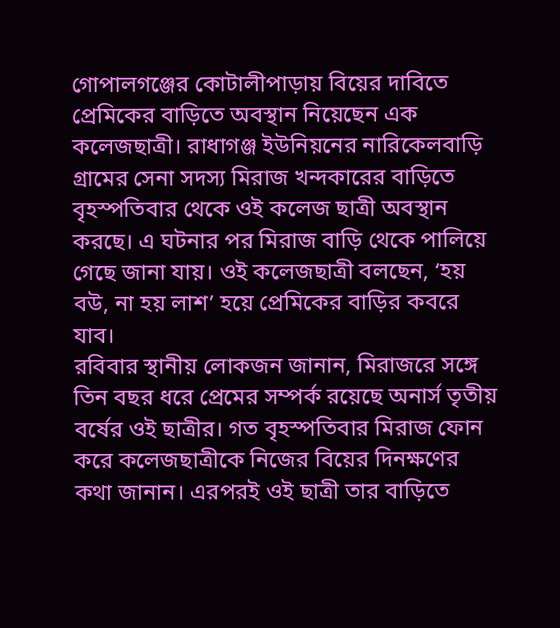গোপালগঞ্জের কোটালীপাড়ায় বিয়ের দাবিতে প্রেমিকের বাড়িতে অবস্থান নিয়েছেন এক কলেজছাত্রী। রাধাগঞ্জ ইউনিয়নের নারিকেলবাড়ি গ্রামের সেনা সদস্য মিরাজ খন্দকারের বাড়িতে বৃহস্পতিবার থেকে ওই কলেজ ছাত্রী অবস্থান করছে। এ ঘটনার পর মিরাজ বাড়ি থেকে পালিয়ে গেছে জানা যায়। ওই কলেজছাত্রী বলছেন, ‘হয় বউ, না হয় লাশ’ হয়ে প্রেমিকের বাড়ির কবরে যাব।
রবিবার স্থানীয় লোকজন জানান, মিরাজরে সঙ্গে তিন বছর ধরে প্রেমের সম্পর্ক রয়েছে অনার্স তৃতীয় বর্ষের ওই ছাত্রীর। গত বৃহস্পতিবার মিরাজ ফোন করে কলেজছাত্রীকে নিজের বিয়ের দিনক্ষণের কথা জানান। এরপরই ওই ছাত্রী তার বাড়িতে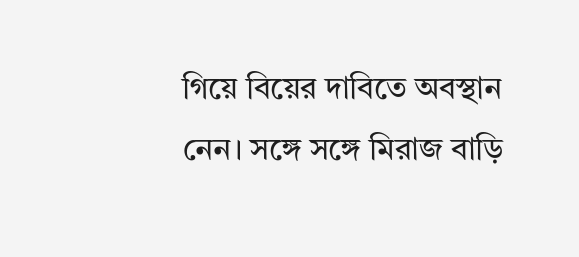গিয়ে বিয়ের দাবিতে অবস্থান নেন। সঙ্গে সঙ্গে মিরাজ বাড়ি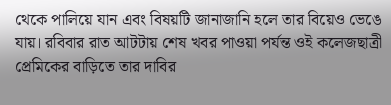থেকে পালিয়ে যান এবং বিষয়টি জানাজানি হলে তার বিয়েও ভেঙে যায়। রবিবার রাত আটটায় শেষ খবর পাওয়া পর্যন্ত ওই কলেজছাত্রী প্রেমিকের বাড়িতে তার দাবির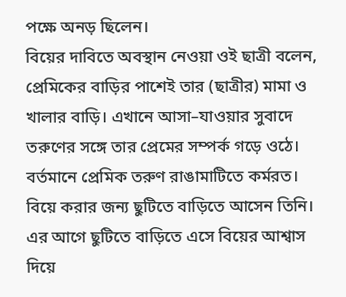পক্ষে অনড় ছিলেন।
বিয়ের দাবিতে অবস্থান নেওয়া ওই ছাত্রী বলেন, প্রেমিকের বাড়ির পাশেই তার (ছাত্রীর) মামা ও খালার বাড়ি। এখানে আসা–যাওয়ার সুবাদে তরুণের সঙ্গে তার প্রেমের সম্পর্ক গড়ে ওঠে। বর্তমানে প্রেমিক তরুণ রাঙামাটিতে কর্মরত। বিয়ে করার জন্য ছুটিতে বাড়িতে আসেন তিনি। এর আগে ছুটিতে বাড়িতে এসে বিয়ের আশ্বাস দিয়ে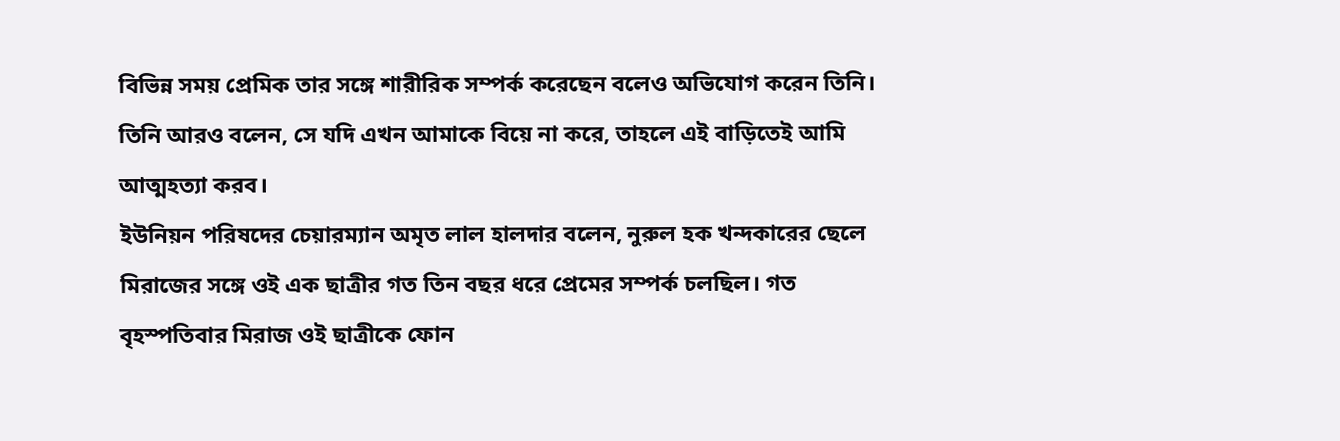বিভিন্ন সময় প্রেমিক তার সঙ্গে শারীরিক সম্পর্ক করেছেন বলেও অভিযোগ করেন তিনি। তিনি আরও বলেন, সে যদি এখন আমাকে বিয়ে না করে, তাহলে এই বাড়িতেই আমি আত্মহত্যা করব।
ইউনিয়ন পরিষদের চেয়ারম্যান অমৃত লাল হালদার বলেন, নুরুল হক খন্দকারের ছেলে মিরাজের সঙ্গে ওই এক ছাত্রীর গত তিন বছর ধরে প্রেমের সম্পর্ক চলছিল। গত বৃহস্পতিবার মিরাজ ওই ছাত্রীকে ফোন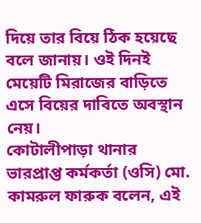দিয়ে তার বিয়ে ঠিক হয়েছে বলে জানায়। ওই দিনই মেয়েটি মিরাজের বাড়িতে এসে বিয়ের দাবিতে অবস্থান নেয়।
কোটালীপাড়া থানার ভারপ্রাপ্ত কর্মকর্তা (ওসি) মো. কামরুল ফারুক বলেন, এই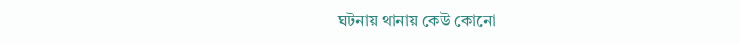ঘটনায় থানায় কেউ কোনো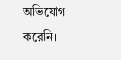অভিযোগ করেনি।